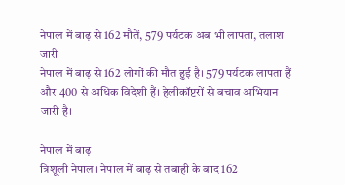नेपाल में बाढ़ से 162 मौतें, 579 पर्यटक अब भी लापता, तलाश जारी
नेपाल में बाढ़ से 162 लोगों की मौत हुई है। 579 पर्यटक लापता हैं और 400 से अधिक विदेशी हैं। हेलीकॉप्टरों से बचाव अभियान जारी है।

नेपाल में बाढ़
त्रिशूली नेपाल। नेपाल में बाढ़ से तबाही के बाद 162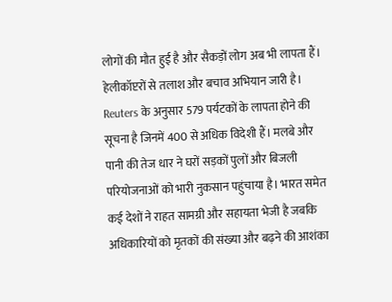लोगों की मौत हुई है और सैकड़ों लोग अब भी लापता हैं। हेलीकॉप्टरों से तलाश और बचाव अभियान जारी है। Reuters के अनुसार 579 पर्यटकों के लापता होने की सूचना है जिनमें 400 से अधिक विदेशी हैं। मलबे और पानी की तेज धार ने घरों सड़कों पुलों और बिजली परियोजनाओं को भारी नुकसान पहुंचाया है। भारत समेत कई देशों ने राहत सामग्री और सहायता भेजी है जबकि अधिकारियों को मृतकों की संख्या और बढ़ने की आशंका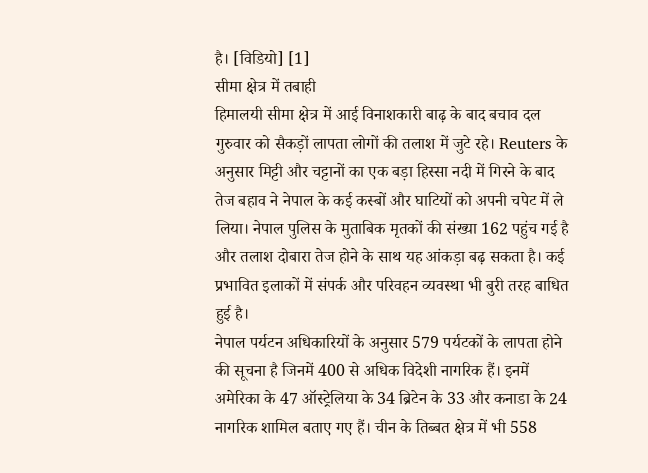है। [विडियो] [1]
सीमा क्षेत्र में तबाही
हिमालयी सीमा क्षेत्र में आई विनाशकारी बाढ़ के बाद बचाव दल गुरुवार को सैकड़ों लापता लोगों की तलाश में जुटे रहे। Reuters के अनुसार मिट्टी और चट्टानों का एक बड़ा हिस्सा नदी में गिरने के बाद तेज बहाव ने नेपाल के कई कस्बों और घाटियों को अपनी चपेट में ले लिया। नेपाल पुलिस के मुताबिक मृतकों की संख्या 162 पहुंच गई है और तलाश दोबारा तेज होने के साथ यह आंकड़ा बढ़ सकता है। कई प्रभावित इलाकों में संपर्क और परिवहन व्यवस्था भी बुरी तरह बाधित हुई है।
नेपाल पर्यटन अधिकारियों के अनुसार 579 पर्यटकों के लापता होने की सूचना है जिनमें 400 से अधिक विदेशी नागरिक हैं। इनमें अमेरिका के 47 ऑस्ट्रेलिया के 34 ब्रिटेन के 33 और कनाडा के 24 नागरिक शामिल बताए गए हैं। चीन के तिब्बत क्षेत्र में भी 558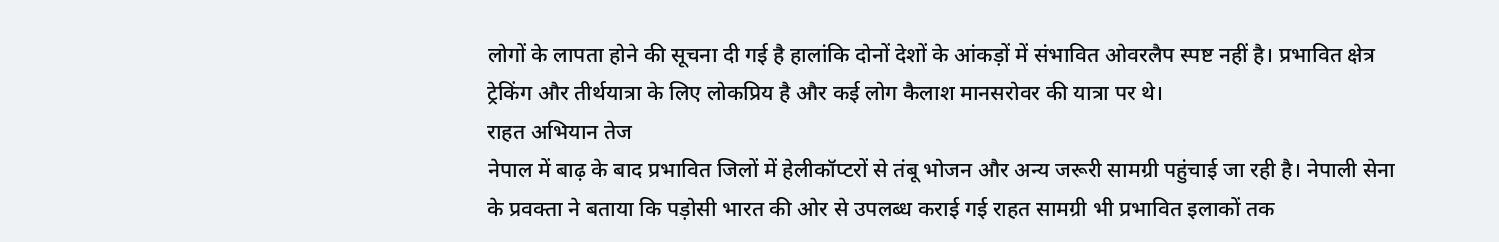लोगों के लापता होने की सूचना दी गई है हालांकि दोनों देशों के आंकड़ों में संभावित ओवरलैप स्पष्ट नहीं है। प्रभावित क्षेत्र ट्रेकिंग और तीर्थयात्रा के लिए लोकप्रिय है और कई लोग कैलाश मानसरोवर की यात्रा पर थे।
राहत अभियान तेज
नेपाल में बाढ़ के बाद प्रभावित जिलों में हेलीकॉप्टरों से तंबू भोजन और अन्य जरूरी सामग्री पहुंचाई जा रही है। नेपाली सेना के प्रवक्ता ने बताया कि पड़ोसी भारत की ओर से उपलब्ध कराई गई राहत सामग्री भी प्रभावित इलाकों तक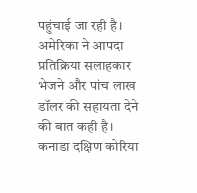पहुंचाई जा रही है। अमेरिका ने आपदा प्रतिक्रिया सलाहकार भेजने और पांच लाख डॉलर की सहायता देने की बात कही है। कनाडा दक्षिण कोरिया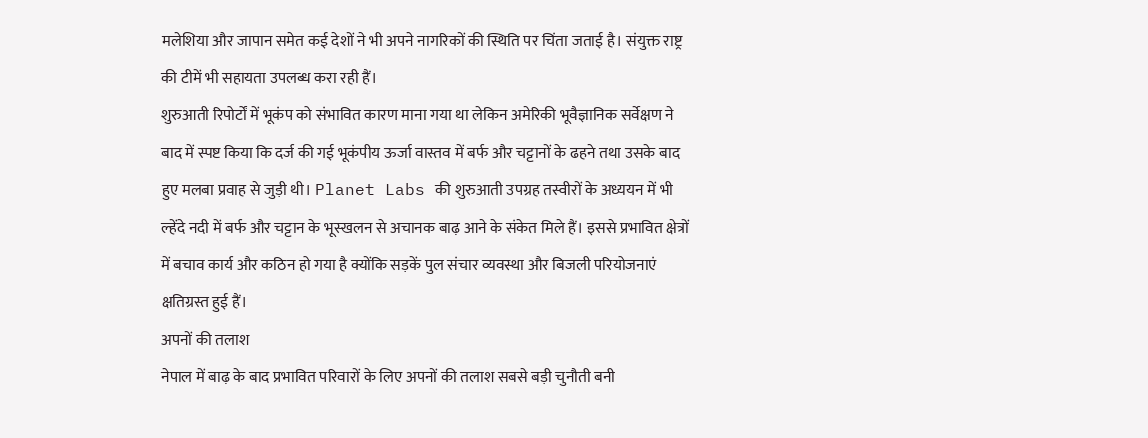मलेशिया और जापान समेत कई देशों ने भी अपने नागरिकों की स्थिति पर चिंता जताई है। संयुक्त राष्ट्र की टीमें भी सहायता उपलब्ध करा रही हैं।
शुरुआती रिपोर्टों में भूकंप को संभावित कारण माना गया था लेकिन अमेरिकी भूवैज्ञानिक सर्वेक्षण ने बाद में स्पष्ट किया कि दर्ज की गई भूकंपीय ऊर्जा वास्तव में बर्फ और चट्टानों के ढहने तथा उसके बाद हुए मलबा प्रवाह से जुड़ी थी। Planet Labs की शुरुआती उपग्रह तस्वीरों के अध्ययन में भी ल्हेंदे नदी में बर्फ और चट्टान के भूस्खलन से अचानक बाढ़ आने के संकेत मिले हैं। इससे प्रभावित क्षेत्रों में बचाव कार्य और कठिन हो गया है क्योंकि सड़कें पुल संचार व्यवस्था और बिजली परियोजनाएं क्षतिग्रस्त हुई हैं।
अपनों की तलाश
नेपाल में बाढ़ के बाद प्रभावित परिवारों के लिए अपनों की तलाश सबसे बड़ी चुनौती बनी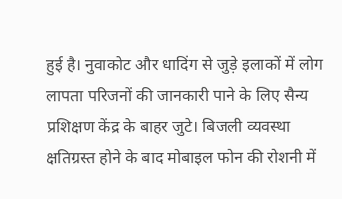हुई है। नुवाकोट और धादिंग से जुड़े इलाकों में लोग लापता परिजनों की जानकारी पाने के लिए सैन्य प्रशिक्षण केंद्र के बाहर जुटे। बिजली व्यवस्था क्षतिग्रस्त होने के बाद मोबाइल फोन की रोशनी में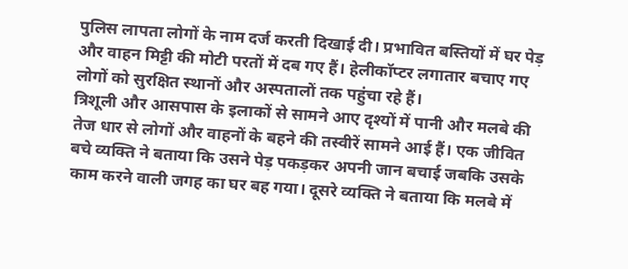पुलिस लापता लोगों के नाम दर्ज करती दिखाई दी। प्रभावित बस्तियों में घर पेड़ और वाहन मिट्टी की मोटी परतों में दब गए हैं। हेलीकॉप्टर लगातार बचाए गए लोगों को सुरक्षित स्थानों और अस्पतालों तक पहुंचा रहे हैं।
त्रिशूली और आसपास के इलाकों से सामने आए दृश्यों में पानी और मलबे की तेज धार से लोगों और वाहनों के बहने की तस्वीरें सामने आई हैं। एक जीवित बचे व्यक्ति ने बताया कि उसने पेड़ पकड़कर अपनी जान बचाई जबकि उसके काम करने वाली जगह का घर बह गया। दूसरे व्यक्ति ने बताया कि मलबे में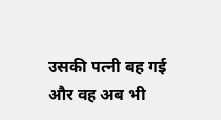उसकी पत्नी बह गई और वह अब भी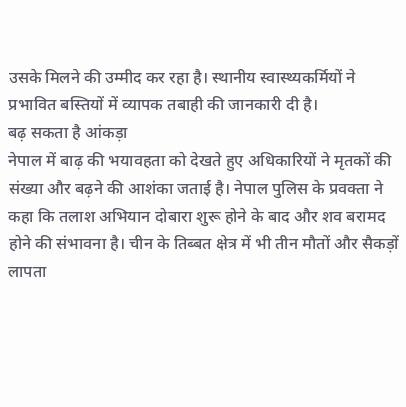उसके मिलने की उम्मीद कर रहा है। स्थानीय स्वास्थ्यकर्मियों ने प्रभावित बस्तियों में व्यापक तबाही की जानकारी दी है।
बढ़ सकता है आंकड़ा
नेपाल में बाढ़ की भयावहता को देखते हुए अधिकारियों ने मृतकों की संख्या और बढ़ने की आशंका जताई है। नेपाल पुलिस के प्रवक्ता ने कहा कि तलाश अभियान दोबारा शुरू होने के बाद और शव बरामद होने की संभावना है। चीन के तिब्बत क्षेत्र में भी तीन मौतों और सैकड़ों लापता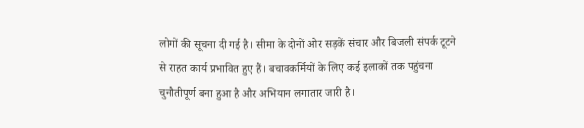लोगों की सूचना दी गई है। सीमा के दोनों ओर सड़कें संचार और बिजली संपर्क टूटने से राहत कार्य प्रभावित हुए हैं। बचावकर्मियों के लिए कई इलाकों तक पहुंचना चुनौतीपूर्ण बना हुआ है और अभियान लगातार जारी है।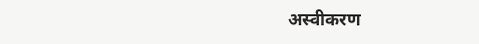अस्वीकरण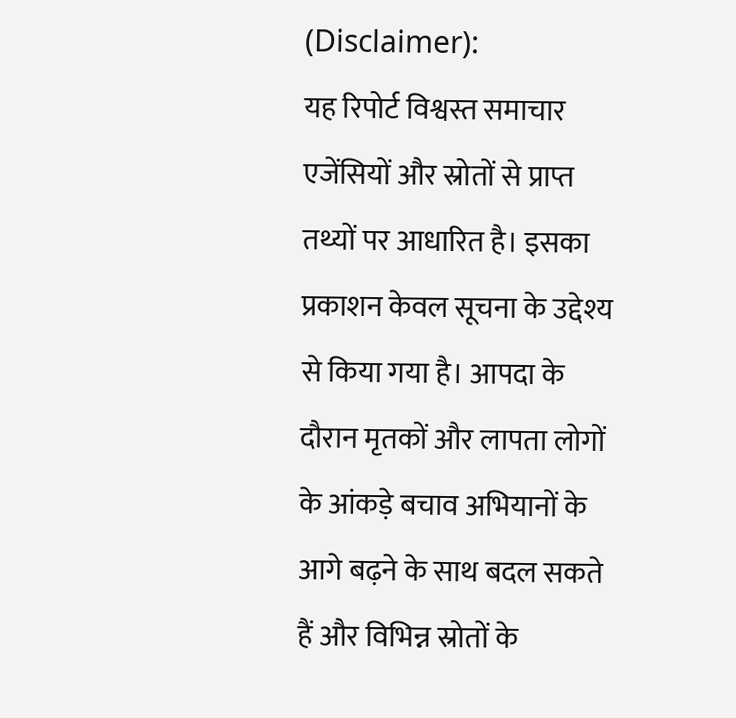(Disclaimer):
यह रिपोर्ट विश्वस्त समाचार एजेंसियों और स्रोतों से प्राप्त तथ्यों पर आधारित है। इसका प्रकाशन केवल सूचना के उद्देश्य से किया गया है। आपदा के दौरान मृतकों और लापता लोगों के आंकड़े बचाव अभियानों के आगे बढ़ने के साथ बदल सकते हैं और विभिन्न स्रोतों के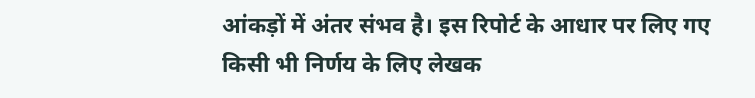आंकड़ों में अंतर संभव है। इस रिपोर्ट के आधार पर लिए गए किसी भी निर्णय के लिए लेखक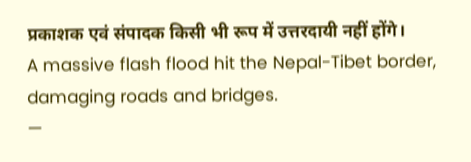प्रकाशक एवं संपादक किसी भी रूप में उत्तरदायी नहीं होंगे।
A massive flash flood hit the Nepal-Tibet border, damaging roads and bridges.
—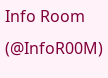Info Room (@InfoR00M)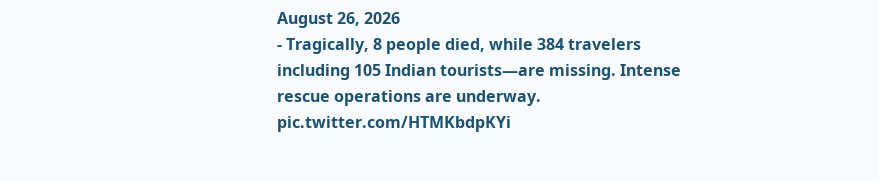August 26, 2026
- Tragically, 8 people died, while 384 travelers including 105 Indian tourists—are missing. Intense rescue operations are underway. pic.twitter.com/HTMKbdpKYi